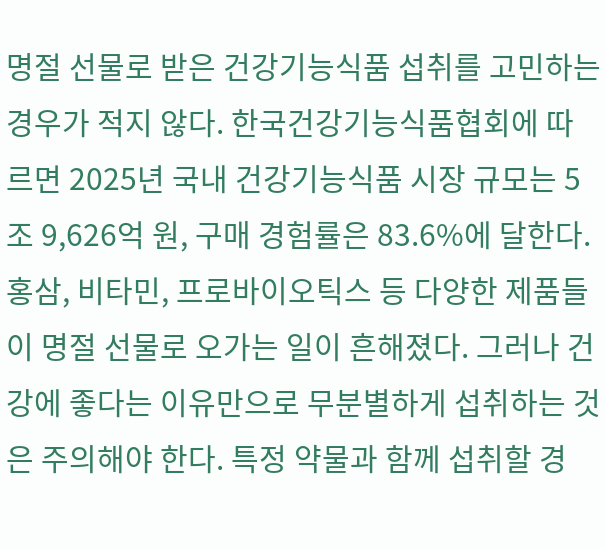명절 선물로 받은 건강기능식품 섭취를 고민하는 경우가 적지 않다. 한국건강기능식품협회에 따르면 2025년 국내 건강기능식품 시장 규모는 5조 9,626억 원, 구매 경험률은 83.6%에 달한다. 홍삼, 비타민, 프로바이오틱스 등 다양한 제품들이 명절 선물로 오가는 일이 흔해졌다. 그러나 건강에 좋다는 이유만으로 무분별하게 섭취하는 것은 주의해야 한다. 특정 약물과 함께 섭취할 경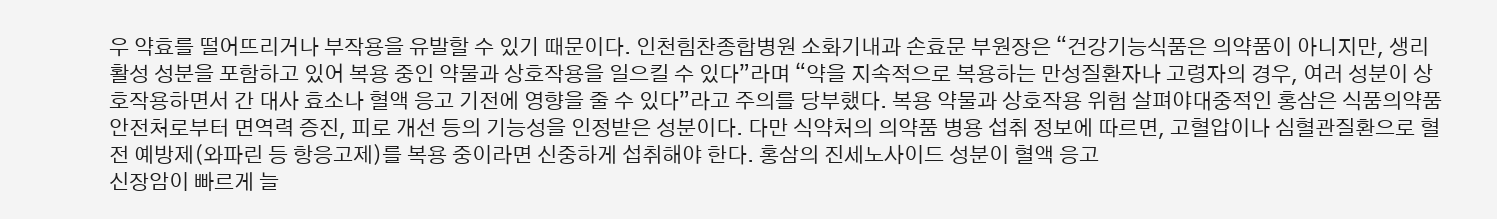우 약효를 떨어뜨리거나 부작용을 유발할 수 있기 때문이다. 인천힘찬종합병원 소화기내과 손효문 부원장은 “건강기능식품은 의약품이 아니지만, 생리 활성 성분을 포함하고 있어 복용 중인 약물과 상호작용을 일으킬 수 있다”라며 “약을 지속적으로 복용하는 만성질환자나 고령자의 경우, 여러 성분이 상호작용하면서 간 대사 효소나 혈액 응고 기전에 영향을 줄 수 있다”라고 주의를 당부했다. 복용 약물과 상호작용 위험 살펴야대중적인 홍삼은 식품의약품안전처로부터 면역력 증진, 피로 개선 등의 기능성을 인정받은 성분이다. 다만 식약처의 의약품 병용 섭취 정보에 따르면, 고혈압이나 심혈관질환으로 혈전 예방제(와파린 등 항응고제)를 복용 중이라면 신중하게 섭취해야 한다. 홍삼의 진세노사이드 성분이 혈액 응고
신장암이 빠르게 늘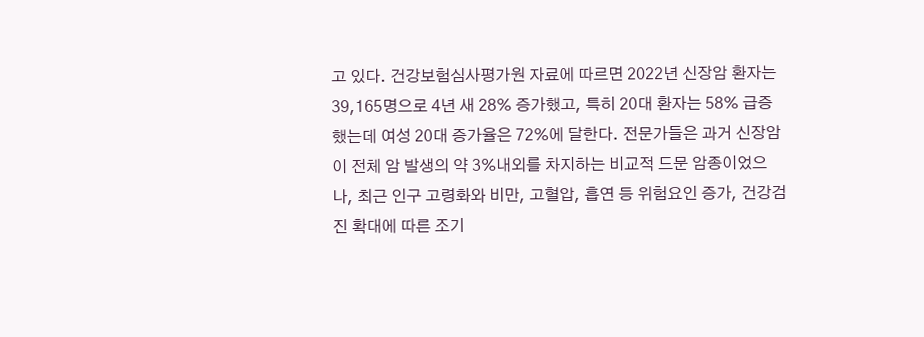고 있다. 건강보험심사평가원 자료에 따르면 2022년 신장암 환자는 39,165명으로 4년 새 28% 증가했고, 특히 20대 환자는 58% 급증했는데 여성 20대 증가율은 72%에 달한다. 전문가들은 과거 신장암이 전체 암 발생의 약 3%내외를 차지하는 비교적 드문 암종이었으나, 최근 인구 고령화와 비만, 고혈압, 흡연 등 위험요인 증가, 건강검진 확대에 따른 조기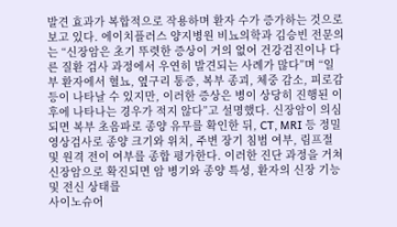발견 효과가 복합적으로 작용하며 환자 수가 증가하는 것으로 보고 있다. 에이치플러스 양지병원 비뇨의학과 김승빈 전문의는 “신장암은 초기 뚜렷한 증상이 거의 없어 건강검진이나 다른 질환 검사 과정에서 우연히 발견되는 사례가 많다”며 “일부 환자에서 혈뇨, 옆구리 통증, 복부 종괴, 체중 감소, 피로감 등이 나타날 수 있지만, 이러한 증상은 병이 상당히 진행된 이후에 나타나는 경우가 적지 않다”고 설명했다. 신장암이 의심되면 복부 초음파로 종양 유무를 확인한 뒤, CT, MRI 등 정밀 영상검사로 종양 크기와 위치, 주변 장기 침범 여부, 림프절 및 원격 전이 여부를 종합 평가한다. 이러한 진단 과정을 거쳐 신장암으로 확진되면 암 병기와 종양 특성, 환자의 신장 기능 및 전신 상태를
사이노슈어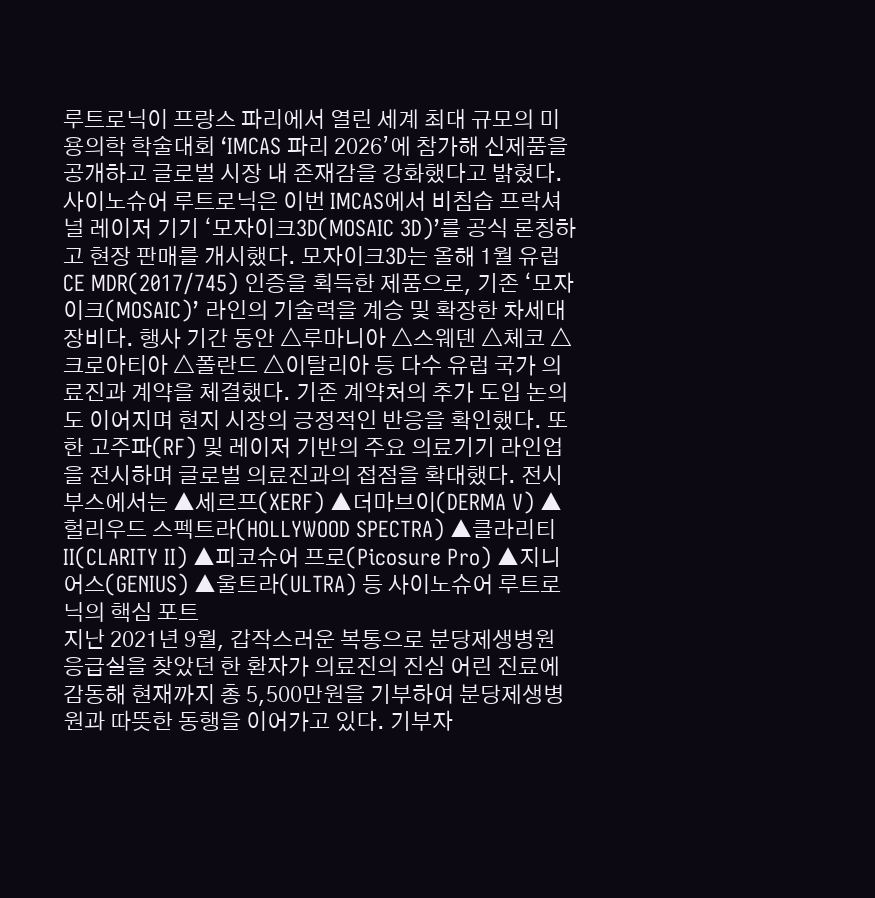루트로닉이 프랑스 파리에서 열린 세계 최대 규모의 미용의학 학술대회 ‘IMCAS 파리 2026’에 참가해 신제품을 공개하고 글로벌 시장 내 존재감을 강화했다고 밝혔다. 사이노슈어 루트로닉은 이번 IMCAS에서 비침습 프락셔널 레이저 기기 ‘모자이크3D(MOSAIC 3D)’를 공식 론칭하고 현장 판매를 개시했다. 모자이크3D는 올해 1월 유럽 CE MDR(2017/745) 인증을 획득한 제품으로, 기존 ‘모자이크(MOSAIC)’ 라인의 기술력을 계승 및 확장한 차세대 장비다. 행사 기간 동안 △루마니아 △스웨덴 △체코 △크로아티아 △폴란드 △이탈리아 등 다수 유럽 국가 의료진과 계약을 체결했다. 기존 계약처의 추가 도입 논의도 이어지며 현지 시장의 긍정적인 반응을 확인했다. 또한 고주파(RF) 및 레이저 기반의 주요 의료기기 라인업을 전시하며 글로벌 의료진과의 접점을 확대했다. 전시 부스에서는 ▲세르프(XERF) ▲더마브이(DERMA V) ▲헐리우드 스펙트라(HOLLYWOOD SPECTRA) ▲클라리티 II(CLARITY II) ▲피코슈어 프로(Picosure Pro) ▲지니어스(GENIUS) ▲울트라(ULTRA) 등 사이노슈어 루트로닉의 핵심 포트
지난 2021년 9월, 갑작스러운 복통으로 분당제생병원 응급실을 찾았던 한 환자가 의료진의 진심 어린 진료에 감동해 현재까지 총 5,500만원을 기부하여 분당제생병원과 따뜻한 동행을 이어가고 있다. 기부자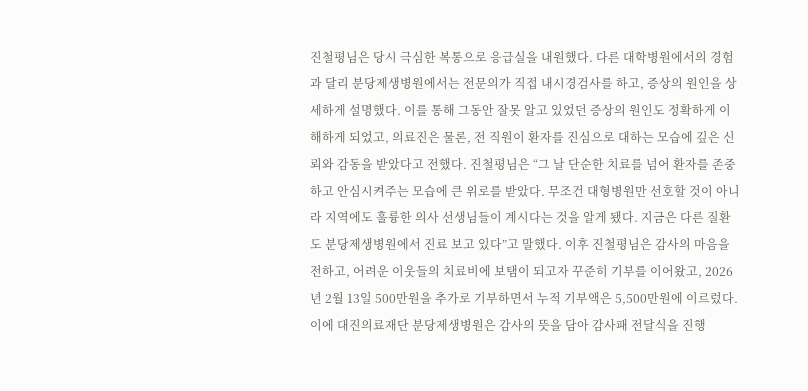진철평님은 당시 극심한 복통으로 응급실을 내원했다. 다른 대학병원에서의 경험과 달리 분당제생병원에서는 전문의가 직접 내시경검사를 하고, 증상의 원인을 상세하게 설명했다. 이를 통해 그동안 잘못 알고 있었던 증상의 원인도 정확하게 이해하게 되었고, 의료진은 물론, 전 직원이 환자를 진심으로 대하는 모습에 깊은 신뢰와 감동을 받았다고 전했다. 진철평님은 “그 날 단순한 치료를 넘어 환자를 존중하고 안심시켜주는 모습에 큰 위로를 받았다. 무조건 대형병원만 선호할 것이 아니라 지역에도 훌륭한 의사 선생님들이 계시다는 것을 알게 됐다. 지금은 다른 질환도 분당제생병원에서 진료 보고 있다”고 말했다. 이후 진철평님은 감사의 마음을 전하고, 어려운 이웃들의 치료비에 보탬이 되고자 꾸준히 기부를 이어왔고, 2026년 2월 13일 500만원을 추가로 기부하면서 누적 기부액은 5,500만원에 이르렀다. 이에 대진의료재단 분당제생병원은 감사의 뜻을 담아 감사패 전달식을 진행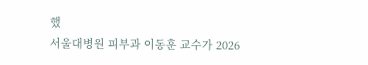했
서울대병원 피부과 이동훈 교수가 2026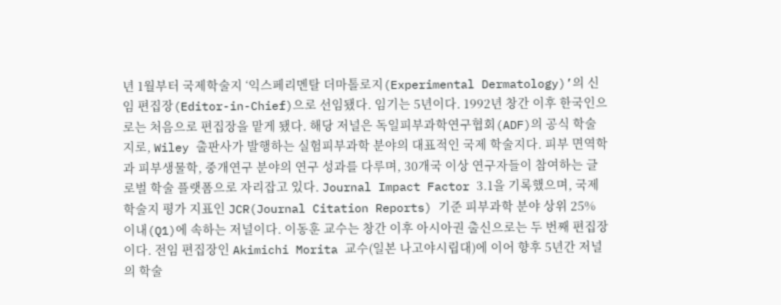년 1월부터 국제학술지 ‘익스페리멘탈 더마톨로지(Experimental Dermatology)’의 신임 편집장(Editor-in-Chief)으로 선임됐다. 임기는 5년이다. 1992년 창간 이후 한국인으로는 처음으로 편집장을 맡게 됐다. 해당 저널은 독일피부과학연구협회(ADF)의 공식 학술지로, Wiley 출판사가 발행하는 실험피부과학 분야의 대표적인 국제 학술지다. 피부 면역학과 피부생물학, 중개연구 분야의 연구 성과를 다루며, 30개국 이상 연구자들이 참여하는 글로벌 학술 플랫폼으로 자리잡고 있다. Journal Impact Factor 3.1을 기록했으며, 국제 학술지 평가 지표인 JCR(Journal Citation Reports) 기준 피부과학 분야 상위 25% 이내(Q1)에 속하는 저널이다. 이동훈 교수는 창간 이후 아시아권 출신으로는 두 번째 편집장이다. 전임 편집장인 Akimichi Morita 교수(일본 나고야시립대)에 이어 향후 5년간 저널의 학술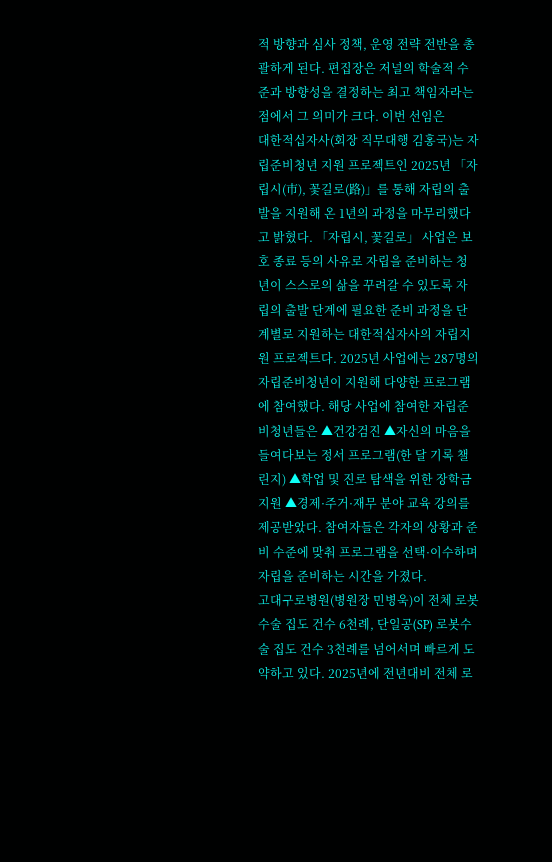적 방향과 심사 정책, 운영 전략 전반을 총괄하게 된다. 편집장은 저널의 학술적 수준과 방향성을 결정하는 최고 책임자라는 점에서 그 의미가 크다. 이번 선임은
대한적십자사(회장 직무대행 김홍국)는 자립준비청년 지원 프로젝트인 2025년 「자립시(市), 꽃길로(路)」를 통해 자립의 출발을 지원해 온 1년의 과정을 마무리했다고 밝혔다. 「자립시, 꽃길로」 사업은 보호 종료 등의 사유로 자립을 준비하는 청년이 스스로의 삶을 꾸려갈 수 있도록 자립의 출발 단계에 필요한 준비 과정을 단계별로 지원하는 대한적십자사의 자립지원 프로젝트다. 2025년 사업에는 287명의 자립준비청년이 지원해 다양한 프로그램에 참여했다. 해당 사업에 참여한 자립준비청년들은 ▲건강검진 ▲자신의 마음을 들여다보는 정서 프로그램(한 달 기록 챌린지) ▲학업 및 진로 탐색을 위한 장학금 지원 ▲경제·주거·재무 분야 교육 강의를 제공받았다. 참여자들은 각자의 상황과 준비 수준에 맞춰 프로그램을 선택·이수하며 자립을 준비하는 시간을 가졌다.
고대구로병원(병원장 민병욱)이 전체 로봇수술 집도 건수 6천례, 단일공(SP) 로봇수술 집도 건수 3천례를 넘어서며 빠르게 도약하고 있다. 2025년에 전년대비 전체 로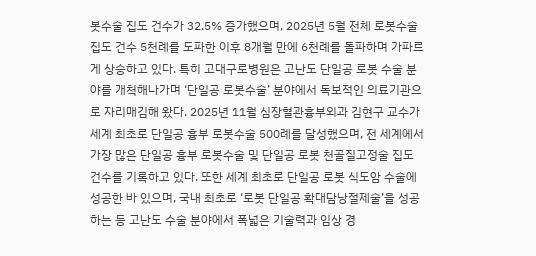봇수술 집도 건수가 32.5% 증가했으며, 2025년 5월 전체 로봇수술 집도 건수 5천례를 도파한 이후 8개월 만에 6천례를 돌파하며 가파르게 상승하고 있다. 특히 고대구로병원은 고난도 단일공 로봇 수술 분야를 개척해나가며 ‘단일공 로봇수술’ 분야에서 독보적인 의료기관으로 자리매김해 왔다. 2025년 11월 심장혈관흉부외과 김현구 교수가 세계 최초로 단일공 흉부 로봇수술 500례를 달성했으며, 전 세계에서 가장 많은 단일공 흉부 로봇수술 및 단일공 로봇 천골질고정술 집도 건수를 기록하고 있다. 또한 세계 최초로 단일공 로봇 식도암 수술에 성공한 바 있으며, 국내 최초로 ‘로봇 단일공 확대담낭절제술’을 성공하는 등 고난도 수술 분야에서 폭넓은 기술력과 임상 경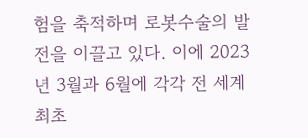험을 축적하며 로봇수술의 발전을 이끌고 있다. 이에 2023년 3월과 6월에 각각 전 세계 최초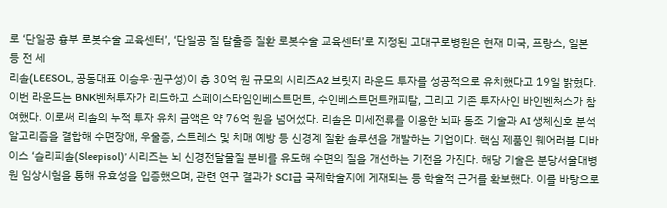로 ‘단일공 흉부 로봇수술 교육센터’, ‘단일공 질 탈출증 질환 로봇수술 교육센터’로 지정된 고대구로병원은 현재 미국, 프랑스, 일본 등 전 세
리솔(LEESOL, 공동대표 이승우·권구성)이 총 30억 원 규모의 시리즈A2 브릿지 라운드 투자를 성공적으로 유치했다고 19일 밝혔다. 이번 라운드는 BNK벤처투자가 리드하고 스페이스타임인베스트먼트, 수인베스트먼트캐피탈, 그리고 기존 투자사인 바인벤처스가 참여했다. 이로써 리솔의 누적 투자 유치 금액은 약 76억 원을 넘어섰다. 리솔은 미세전류를 이용한 뇌파 동조 기술과 AI 생체신호 분석 알고리즘을 결합해 수면장애, 우울증, 스트레스 및 치매 예방 등 신경계 질환 솔루션을 개발하는 기업이다. 핵심 제품인 웨어러블 디바이스 ‘슬리피솔(Sleepisol)’ 시리즈는 뇌 신경전달물질 분비를 유도해 수면의 질을 개선하는 기전을 가진다. 해당 기술은 분당서울대병원 임상시험을 통해 유효성을 입증했으며, 관련 연구 결과가 SCI급 국제학술지에 게재되는 등 학술적 근거를 확보했다. 이를 바탕으로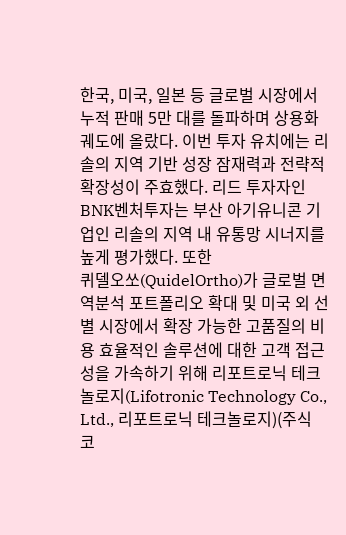한국, 미국, 일본 등 글로벌 시장에서 누적 판매 5만 대를 돌파하며 상용화 궤도에 올랐다. 이번 투자 유치에는 리솔의 지역 기반 성장 잠재력과 전략적 확장성이 주효했다. 리드 투자자인 BNK벤처투자는 부산 아기유니콘 기업인 리솔의 지역 내 유통망 시너지를 높게 평가했다. 또한
퀴델오쏘(QuidelOrtho)가 글로벌 면역분석 포트폴리오 확대 및 미국 외 선별 시장에서 확장 가능한 고품질의 비용 효율적인 솔루션에 대한 고객 접근성을 가속하기 위해 리포트로닉 테크놀로지(Lifotronic Technology Co., Ltd., 리포트로닉 테크놀로지)(주식 코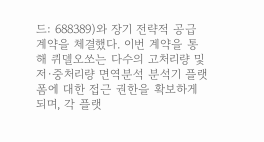드: 688389)와 장기 전략적 공급 계약을 체결했다. 이번 계약을 통해 퀴델오쏘는 다수의 고처리량 및 저·중처리량 면역분석 분석기 플랫폼에 대한 접근 권한을 확보하게 되며, 각 플랫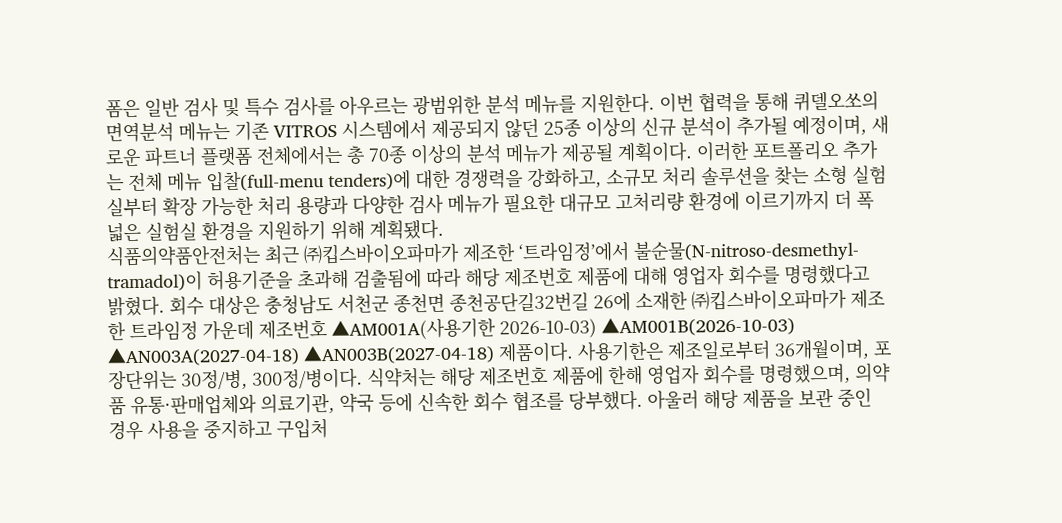폼은 일반 검사 및 특수 검사를 아우르는 광범위한 분석 메뉴를 지원한다. 이번 협력을 통해 퀴델오쏘의 면역분석 메뉴는 기존 VITROS 시스템에서 제공되지 않던 25종 이상의 신규 분석이 추가될 예정이며, 새로운 파트너 플랫폼 전체에서는 총 70종 이상의 분석 메뉴가 제공될 계획이다. 이러한 포트폴리오 추가는 전체 메뉴 입찰(full-menu tenders)에 대한 경쟁력을 강화하고, 소규모 처리 솔루션을 찾는 소형 실험실부터 확장 가능한 처리 용량과 다양한 검사 메뉴가 필요한 대규모 고처리량 환경에 이르기까지 더 폭넓은 실험실 환경을 지원하기 위해 계획됐다.
식품의약품안전처는 최근 ㈜킵스바이오파마가 제조한 ‘트라임정’에서 불순물(N-nitroso-desmethyl-tramadol)이 허용기준을 초과해 검출됨에 따라 해당 제조번호 제품에 대해 영업자 회수를 명령했다고 밝혔다. 회수 대상은 충청남도 서천군 종천면 종천공단길32번길 26에 소재한 ㈜킵스바이오파마가 제조한 트라임정 가운데 제조번호 ▲AM001A(사용기한 2026-10-03) ▲AM001B(2026-10-03) ▲AN003A(2027-04-18) ▲AN003B(2027-04-18) 제품이다. 사용기한은 제조일로부터 36개월이며, 포장단위는 30정/병, 300정/병이다. 식약처는 해당 제조번호 제품에 한해 영업자 회수를 명령했으며, 의약품 유통·판매업체와 의료기관, 약국 등에 신속한 회수 협조를 당부했다. 아울러 해당 제품을 보관 중인 경우 사용을 중지하고 구입처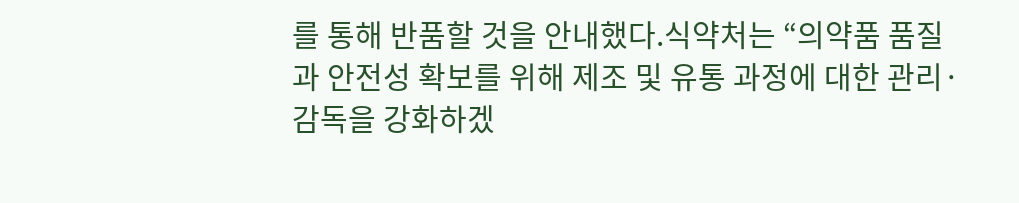를 통해 반품할 것을 안내했다.식약처는 “의약품 품질과 안전성 확보를 위해 제조 및 유통 과정에 대한 관리·감독을 강화하겠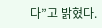다”고 밝혔다.